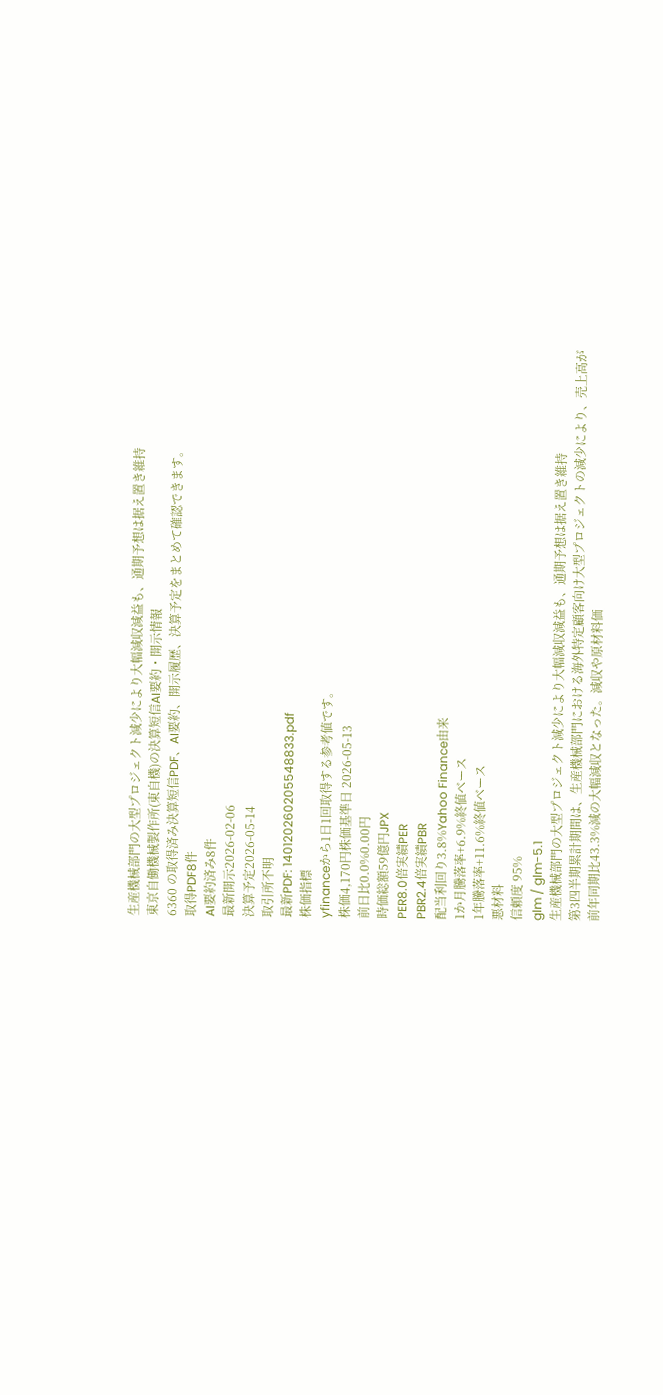生産機械部門の大型プロジェクト減少により大幅減収減益も、通期予想は据え置き維持
東京自働機械製作所(東自機)の決算短信AI要約・開示情報
6360 の取得済み決算短信PDF、AI要約、開示履歴、決算予定をまとめて確認できます。
取得PDF8件
AI要約済み8件
最新開示2026-02-06
決算予定2026-05-14
取引所不明
最新PDF: 140120260205548833.pdf
株価指標
yfinanceから1日1回取得する参考値です。
株価4,170円株価基準日 2026-05-13
前日比0.0%0.00円
時価総額59億円JPX
PER8.0倍実績PER
PBR2.4倍実績PBR
配当利回り3.8%Yahoo Finance由来
1か月騰落率+6.9%終値ベース
1年騰落率+11.6%終値ベース
悪材料
信頼度 95%
glm / glm-5.1
生産機械部門の大型プロジェクト減少により大幅減収減益も、通期予想は据え置き維持
第3四半期累計期間は、生産機械部門における海外特定顧客向け大型プロジェクトの減少により、売上高が前年同期比43.3%減の大幅減収となった。減収や原材料価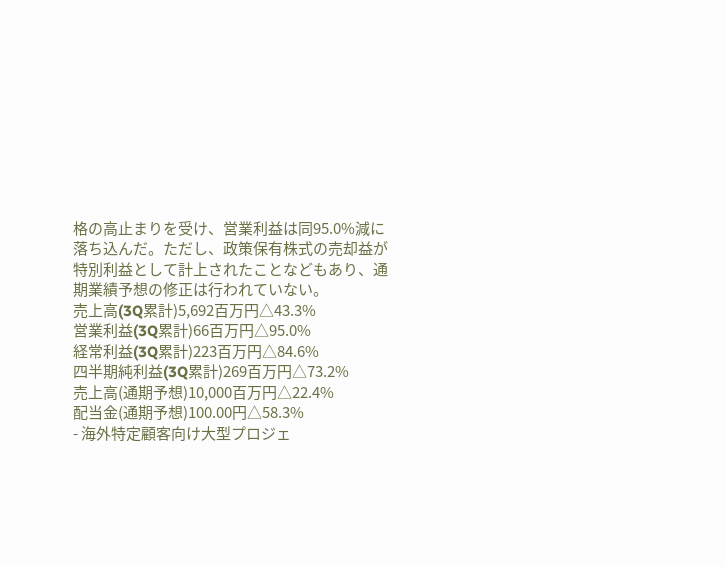格の高止まりを受け、営業利益は同95.0%減に落ち込んだ。ただし、政策保有株式の売却益が特別利益として計上されたことなどもあり、通期業績予想の修正は行われていない。
売上高(3Q累計)5,692百万円△43.3%
営業利益(3Q累計)66百万円△95.0%
経常利益(3Q累計)223百万円△84.6%
四半期純利益(3Q累計)269百万円△73.2%
売上高(通期予想)10,000百万円△22.4%
配当金(通期予想)100.00円△58.3%
- 海外特定顧客向け大型プロジェ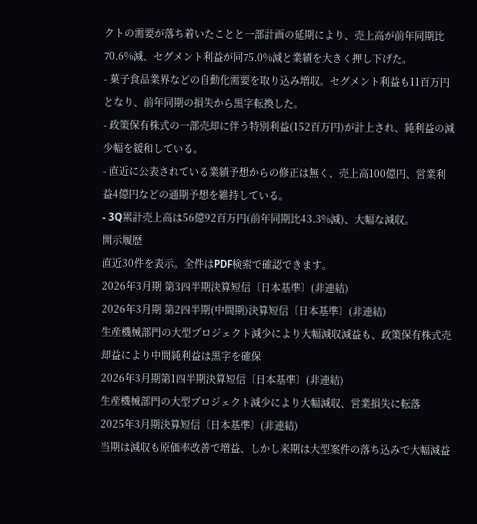クトの需要が落ち着いたことと一部計画の延期により、売上高が前年同期比70.6%減、セグメント利益が同75.0%減と業績を大きく押し下げた。
- 菓子食品業界などの自動化需要を取り込み増収。セグメント利益も11百万円となり、前年同期の損失から黒字転換した。
- 政策保有株式の一部売却に伴う特別利益(152百万円)が計上され、純利益の減少幅を緩和している。
- 直近に公表されている業績予想からの修正は無く、売上高100億円、営業利益4億円などの通期予想を維持している。
- 3Q累計売上高は56億92百万円(前年同期比43.3%減)、大幅な減収。
開示履歴
直近30件を表示。全件はPDF検索で確認できます。
2026年3月期 第3四半期決算短信〔日本基準〕(非連結)
2026年3月期 第2四半期(中間期)決算短信〔日本基準〕(非連結)
生産機械部門の大型プロジェクト減少により大幅減収減益も、政策保有株式売却益により中間純利益は黒字を確保
2026年3月期第1四半期決算短信〔日本基準〕(非連結)
生産機械部門の大型プロジェクト減少により大幅減収、営業損失に転落
2025年3月期決算短信〔日本基準〕(非連結)
当期は減収も原価率改善で増益、しかし来期は大型案件の落ち込みで大幅減益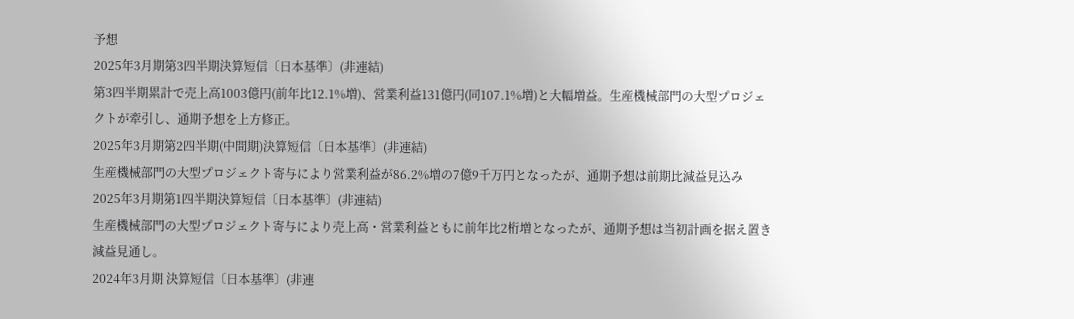予想
2025年3月期第3四半期決算短信〔日本基準〕(非連結)
第3四半期累計で売上高1003億円(前年比12.1%増)、営業利益131億円(同107.1%増)と大幅増益。生産機械部門の大型プロジェクトが牽引し、通期予想を上方修正。
2025年3月期第2四半期(中間期)決算短信〔日本基準〕(非連結)
生産機械部門の大型プロジェクト寄与により営業利益が86.2%増の7億9千万円となったが、通期予想は前期比減益見込み
2025年3月期第1四半期決算短信〔日本基準〕(非連結)
生産機械部門の大型プロジェクト寄与により売上高・営業利益ともに前年比2桁増となったが、通期予想は当初計画を据え置き減益見通し。
2024年3月期 決算短信〔日本基準〕(非連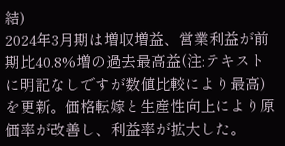結)
2024年3月期は増収増益、営業利益が前期比40.8%増の過去最高益(注:テキストに明記なしですが数値比較により最高)を更新。価格転嫁と生産性向上により原価率が改善し、利益率が拡大した。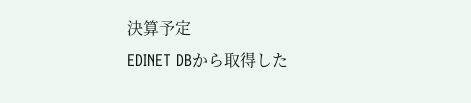決算予定
EDINET DBから取得した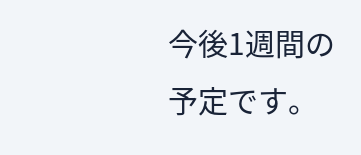今後1週間の予定です。